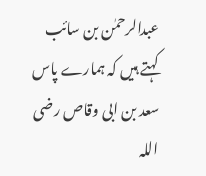عبدالرحمٰن بن سائب کہتے ہیں کہ ہمارے پاس سعد بن ابی وقاص رضی اللہ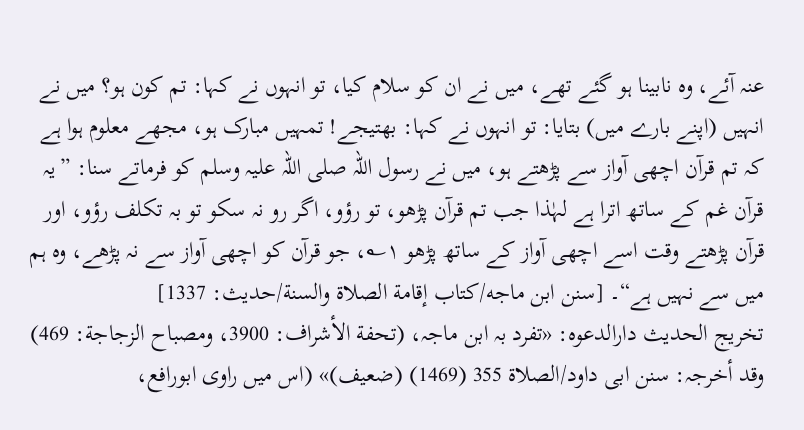عنہ آئے، وہ نابینا ہو گئے تھے، میں نے ان کو سلام کیا، تو انہوں نے کہا: تم کون ہو؟ میں نے انہیں (اپنے بارے میں) بتایا: تو انہوں نے کہا: بھتیجے! تمہیں مبارک ہو، مجھے معلوم ہوا ہے کہ تم قرآن اچھی آواز سے پڑھتے ہو، میں نے رسول اللہ صلی اللہ علیہ وسلم کو فرماتے سنا: ”یہ قرآن غم کے ساتھ اترا ہے لہٰذا جب تم قرآن پڑھو، تو رؤو، اگر رو نہ سکو تو بہ تکلف رؤو، اور قرآن پڑھتے وقت اسے اچھی آواز کے ساتھ پڑھو ۱؎، جو قرآن کو اچھی آواز سے نہ پڑھے، وہ ہم میں سے نہیں ہے“۔ [سنن ابن ماجه/كتاب إقامة الصلاة والسنة/حدیث: 1337]
تخریج الحدیث دارالدعوہ: «تفرد بہ ابن ماجہ، (تحفة الأشراف: 3900، ومصباح الزجاجة: 469) وقد أخرجہ: سنن ابی داود/الصلاة 355 (1469) (ضعیف)» (اس میں راوی ابورافع،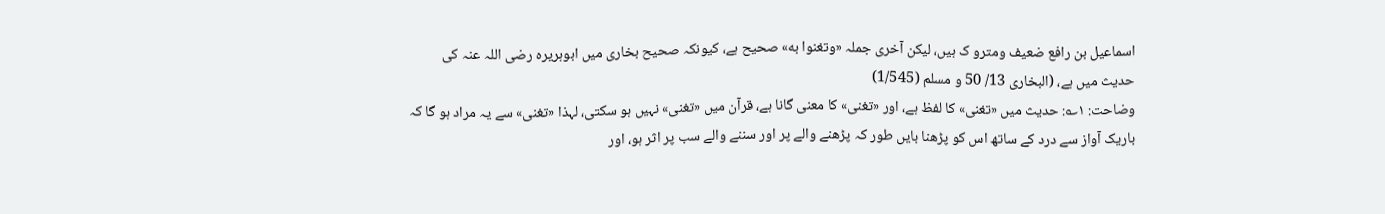اسماعیل بن رافع ضعیف ومترو ک ہیں، لیکن آخری جملہ «وتغنوا به» صحیح ہے، کیونکہ صحیح بخاری میں ابوہریرہ رضی اللہ عنہ کی حدیث میں ہے، (البخاری 13/ 50 و مسلم (1/545)
وضاحت: ۱؎: حدیث میں «تغنى» کا لفظ ہے، اور «تغنى» کا معنی گانا ہے، قرآن میں «تغنى» نہیں ہو سکتی، لہذا «تغنى» سے یہ مراد ہو گا کہ باریک آواز سے درد کے ساتھ اس کو پڑھنا بایں طور کہ پڑھنے والے پر اور سننے والے سب پر اثر ہو، اور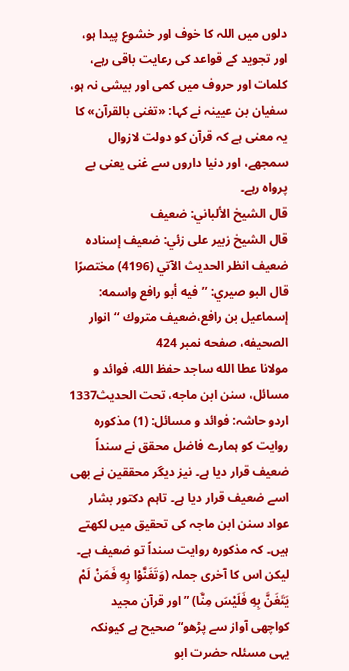دلوں میں اللہ کا خوف اور خشوع پیدا ہو، اور تجوید کے قواعد کی رعایت باقی رہے، کلمات اور حروف میں کمی اور بیشی نہ ہو، سفیان بن عیینہ نے کہا: «تغنی بالقرآن» کا یہ معنی ہے کہ قرآن کو دولت لازوال سمجھے، اور دنیا داروں سے غنی یعنی بے پرواہ رہے۔
قال الشيخ الألباني: ضعيف
قال الشيخ زبير على زئي: ضعيف إسناده ضعيف انظر الحديث الآتي (4196) مختصرًا قال البو صيري: ’’ فيه أبو رافع واسمه: إسماعيل بن رافع،ضعيف متروك ‘‘ انوار الصحيفه، صفحه نمبر 424
مولانا عطا الله ساجد حفظ الله، فوائد و مسائل، سنن ابن ماجه، تحت الحديث1337
اردو حاشہ: فوائد و مسائل: (1) مذکورہ روایت کو ہمارے فاضل محقق نے سنداً ضعیف قرار دیا ہے۔ نیز دیگر محققین نے بھی اسے ضعیف قرار دیا ہے۔ تاہم دکتور بشار عواد سنن ابن ماجہ کی تحقیق میں لکھتے ہیں۔ کہ مذکورہ روایت سنداً تو ضعیف ہے۔ لیکن اس کا آخری جملہ (وَتَغَنَّوْا بِهِ فَمَنْ لَمْ يَتَغَنَّ بِهِ فَلَيْسَ مِنَّا) ”اور قرآن مجید کواچھی آواز سے پڑھو“ صحیح ہے کیونکہ یہی مسئلہ حضرت ابو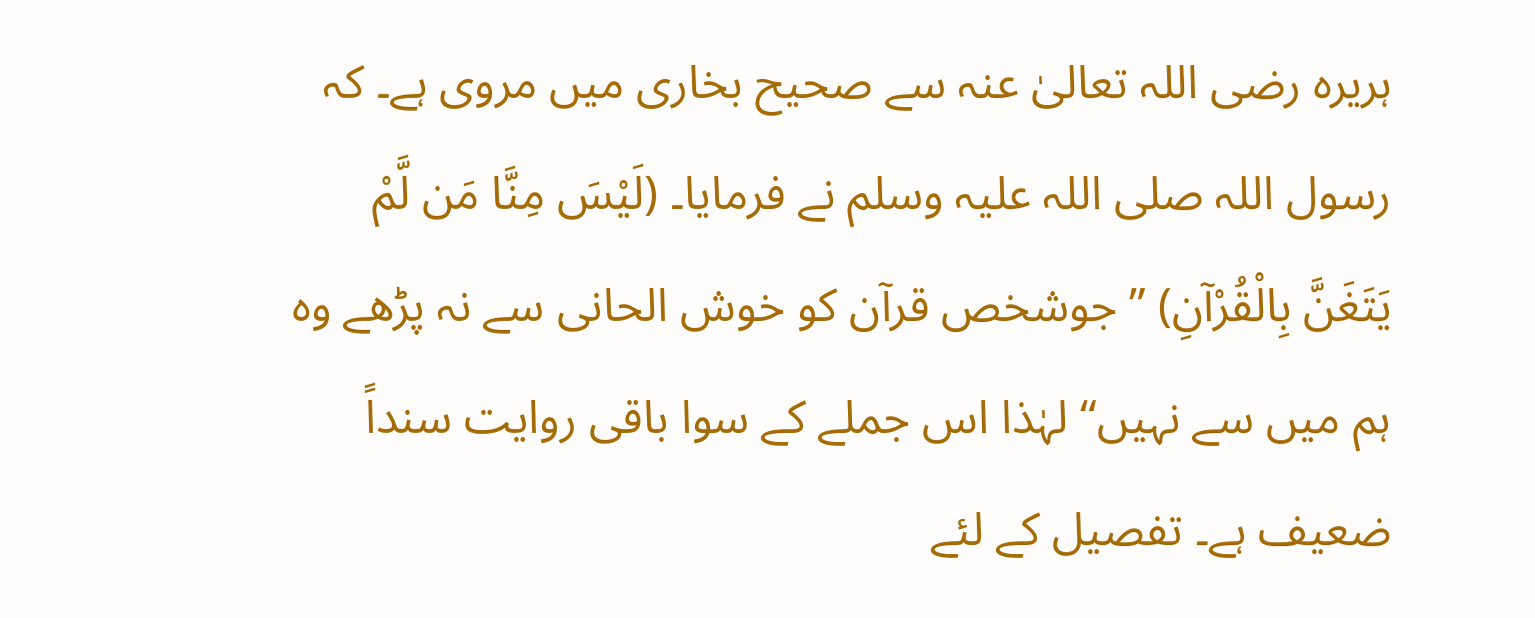ہریرہ رضی اللہ تعالیٰ عنہ سے صحیح بخاری میں مروی ہے۔ کہ رسول اللہ صلی اللہ علیہ وسلم نے فرمایا۔ (لَيْسَ مِنَّا مَن لَّمْ يَتَغَنَّ بِالْقُرْآنِ) ”جوشخص قرآن کو خوش الحانی سے نہ پڑھے وہ ہم میں سے نہیں“ لہٰذا اس جملے کے سوا باقی روایت سنداً ضعیف ہے۔ تفصیل کے لئے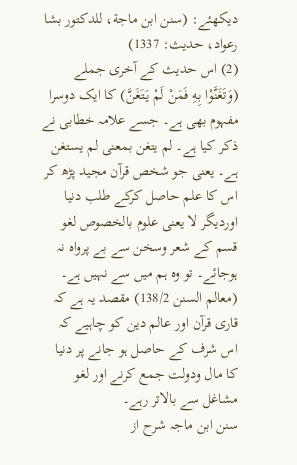دیکھئے: (سنن ابن ماجة، للدکتور بشا رعواد، حدیث: 1337)
(2) اس حدیث کے آخری جملے (وَتَغَنَّوْا بِهِ فَمَنْ لَمْ يَتَغَنَّ) کا ایک دوسرا مفہوم بھی ہے۔ جسے علامہ خطابی نے ذکر کیا ہے۔ لم يتغن بمعنی لم يستغن ہے۔ یعنی جو شخص قرآن مجید پڑھ کر اس کا علم حاصل کرکے طلب دنیا اوردیگر لا یعنی علوم بالخصوص لغو قسم کے شعر وسخن سے بے پرواہ نہ ہوجائے۔ تو وہ ہم میں سے نہیں ہے۔ (معالم السنن 138/2) مقصد یہ ہے کہ قاری قرآن اور عالم دین کو چاہیے کہ اس شرف کے حاصل ہو جانے پر دنیا کا مال ودولت جمع کرنے اور لغو مشاغل سے بالاتر رہے۔
سنن ابن ماجہ شرح از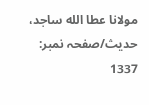مولانا عطا الله ساجد، حدیث/صفحہ نمبر: 1337